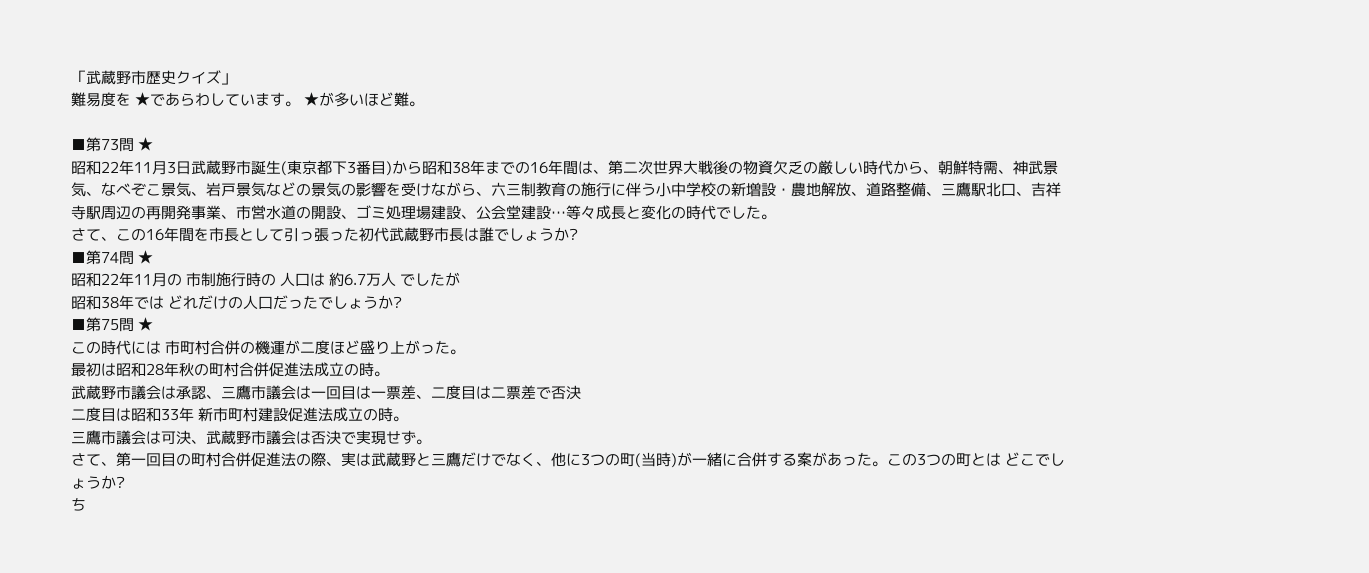「武蔵野市歴史クイズ」
難易度を ★であらわしています。 ★が多いほど難。

■第73問 ★
昭和22年11月3日武蔵野市誕生(東京都下3番目)から昭和38年までの16年間は、第二次世界大戦後の物資欠乏の厳しい時代から、朝鮮特需、神武景気、なべぞこ景気、岩戸景気などの景気の影響を受けながら、六三制教育の施行に伴う小中学校の新増設・農地解放、道路整備、三鷹駅北口、吉祥寺駅周辺の再開発事業、市営水道の開設、ゴミ処理場建設、公会堂建設…等々成長と変化の時代でした。
さて、この16年間を市長として引っ張った初代武蔵野市長は誰でしょうか?
■第74問 ★
昭和22年11月の 市制施行時の 人口は 約6.7万人 でしたが
昭和38年では どれだけの人口だったでしょうか?
■第75問 ★
この時代には 市町村合併の機運が二度ほど盛り上がった。
最初は昭和28年秋の町村合併促進法成立の時。
武蔵野市議会は承認、三鷹市議会は一回目は一票差、二度目は二票差で否決
二度目は昭和33年 新市町村建設促進法成立の時。
三鷹市議会は可決、武蔵野市議会は否決で実現せず。
さて、第一回目の町村合併促進法の際、実は武蔵野と三鷹だけでなく、他に3つの町(当時)が一緒に合併する案があった。この3つの町とは どこでしょうか?
ち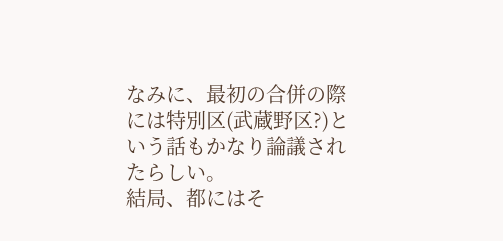なみに、最初の合併の際には特別区(武蔵野区?)という話もかなり論議されたらしい。
結局、都にはそ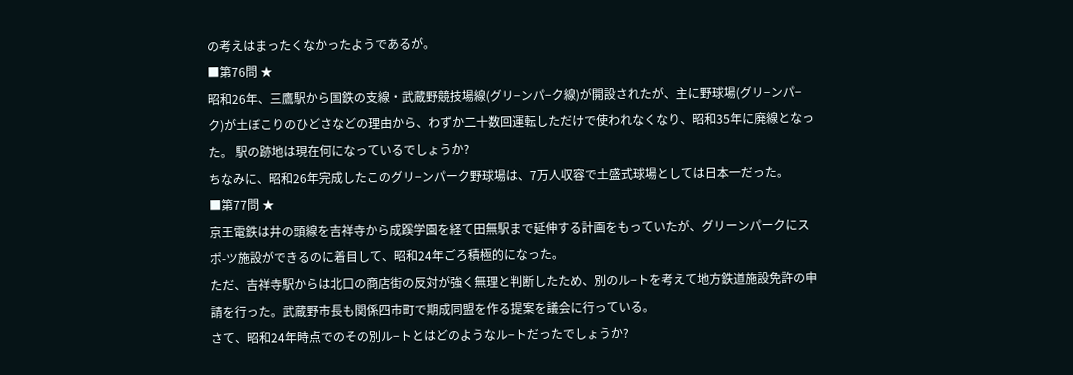の考えはまったくなかったようであるが。
■第76問 ★
昭和26年、三鷹駅から国鉄の支線・武蔵野競技場線(グリ−ンパ−ク線)が開設されたが、主に野球場(グリ−ンパ−ク)が土ぼこりのひどさなどの理由から、わずか二十数回運転しただけで使われなくなり、昭和35年に廃線となった。 駅の跡地は現在何になっているでしょうか?
ちなみに、昭和26年完成したこのグリ−ンパーク野球場は、7万人収容で土盛式球場としては日本一だった。
■第77問 ★
京王電鉄は井の頭線を吉祥寺から成蹊学園を経て田無駅まで延伸する計画をもっていたが、グリーンパークにスポ-ツ施設ができるのに着目して、昭和24年ごろ積極的になった。
ただ、吉祥寺駅からは北口の商店街の反対が強く無理と判断したため、別のル−トを考えて地方鉄道施設免許の申請を行った。武蔵野市長も関係四市町で期成同盟を作る提案を議会に行っている。
さて、昭和24年時点でのその別ル−トとはどのようなル−トだったでしょうか?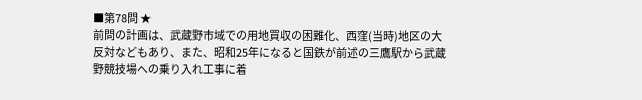■第78問 ★
前問の計画は、武蔵野市域での用地買収の困難化、西窪(当時)地区の大反対などもあり、また、昭和25年になると国鉄が前述の三鷹駅から武蔵野競技場への乗り入れ工事に着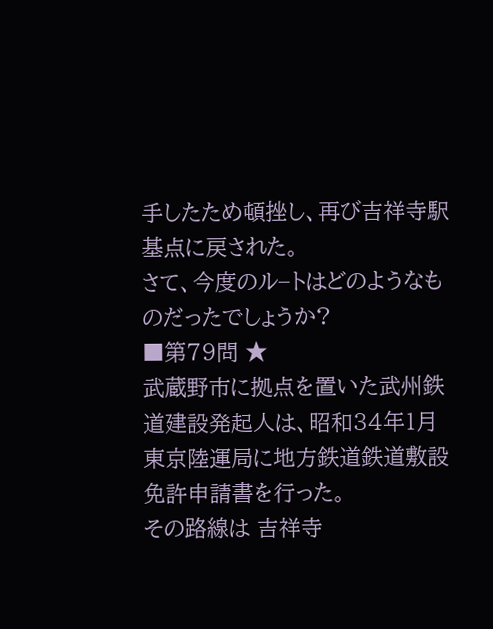手したため頓挫し、再び吉祥寺駅基点に戻された。
さて、今度のル−トはどのようなものだったでしょうか?
■第79問 ★
武蔵野市に拠点を置いた武州鉄道建設発起人は、昭和34年1月東京陸運局に地方鉄道鉄道敷設免許申請書を行った。
その路線は 吉祥寺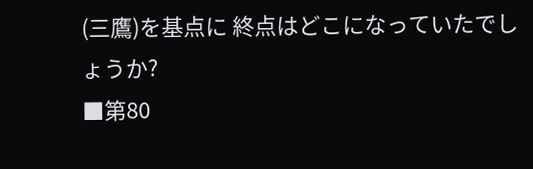(三鷹)を基点に 終点はどこになっていたでしょうか?
■第80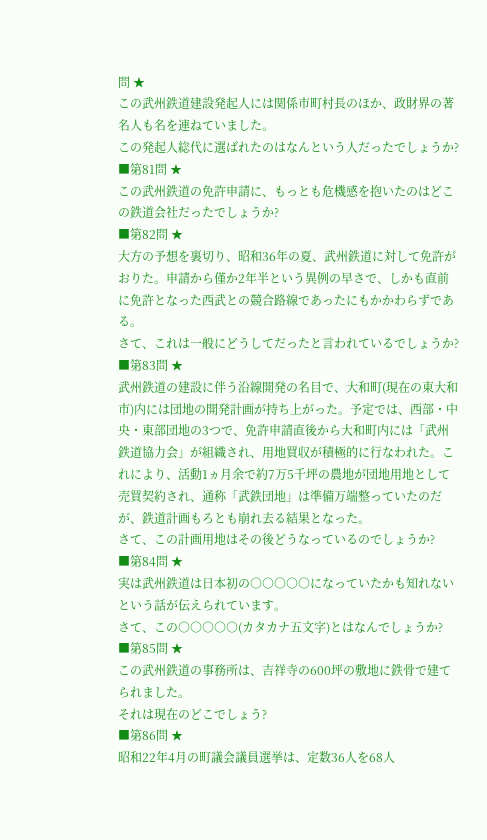問 ★
この武州鉄道建設発起人には関係市町村長のほか、政財界の著名人も名を連ねていました。
この発起人総代に選ばれたのはなんという人だったでしょうか?
■第81問 ★
この武州鉄道の免許申請に、もっとも危機感を抱いたのはどこの鉄道会社だったでしょうか?
■第82問 ★
大方の予想を裏切り、昭和36年の夏、武州鉄道に対して免許がおりた。申請から僅か2年半という異例の早さで、しかも直前に免許となった西武との競合路線であったにもかかわらずである。
さて、これは一般にどうしてだったと言われているでしょうか?
■第83問 ★
武州鉄道の建設に伴う沿線開発の名目で、大和町(現在の東大和市)内には団地の開発計画が持ち上がった。予定では、西部・中央・東部団地の3つで、免許申請直後から大和町内には「武州鉄道協力会」が組織され、用地買収が積極的に行なわれた。これにより、活動1ヵ月余で約7万5千坪の農地が団地用地として売買契約され、通称「武鉄団地」は準備万端整っていたのだが、鉄道計画もろとも崩れ去る結果となった。
さて、この計画用地はその後どうなっているのでしょうか?
■第84問 ★
実は武州鉄道は日本初の○○○○○になっていたかも知れないという話が伝えられています。
さて、この○○○○○(カタカナ五文字)とはなんでしょうか?
■第85問 ★
この武州鉄道の事務所は、吉祥寺の600坪の敷地に鉄骨で建てられました。
それは現在のどこでしょう?
■第86問 ★
昭和22年4月の町議会議員選挙は、定数36人を68人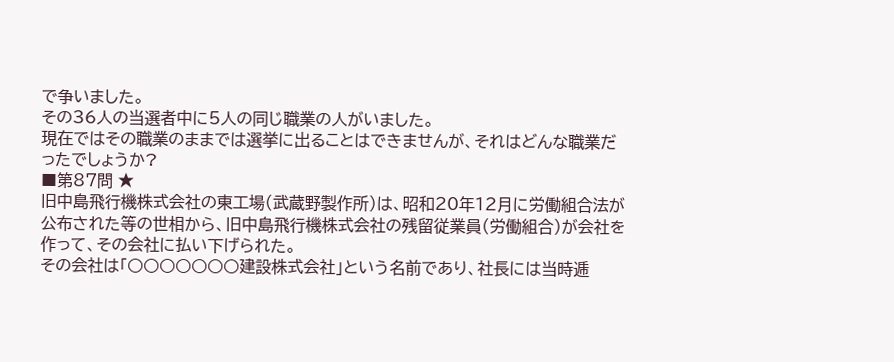で争いました。
その36人の当選者中に5人の同じ職業の人がいました。
現在ではその職業のままでは選挙に出ることはできませんが、それはどんな職業だったでしょうか?
■第87問 ★
旧中島飛行機株式会社の東工場(武蔵野製作所)は、昭和20年12月に労働組合法が公布された等の世相から、旧中島飛行機株式会社の残留従業員(労働組合)が会社を作って、その会社に払い下げられた。
その会社は「○○○○○○○建設株式会社」という名前であり、社長には当時逓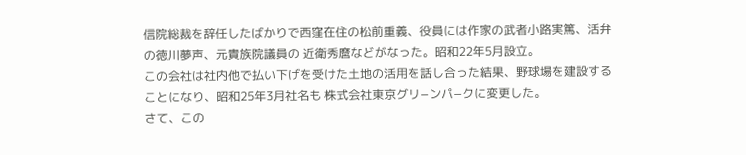信院総裁を辞任したばかりで西窪在住の松前重義、役員には作家の武者小路実篤、活弁の徳川夢声、元貴族院議員の 近衛秀麿などがなった。昭和22年5月設立。
この会社は社内他で払い下げを受けた土地の活用を話し合った結果、野球場を建設することになり、昭和25年3月社名も 株式会社東京グリ−ンパ−クに変更した。
さて、この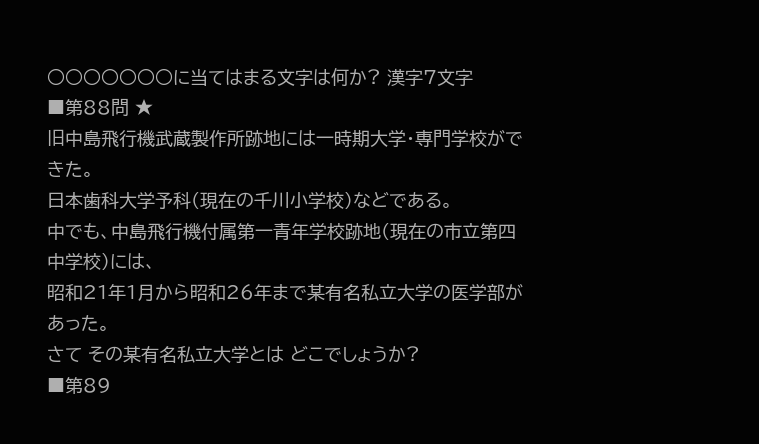○○○○○○○に当てはまる文字は何か? 漢字7文字
■第88問 ★
旧中島飛行機武蔵製作所跡地には一時期大学・専門学校ができた。
日本歯科大学予科(現在の千川小学校)などである。
中でも、中島飛行機付属第一青年学校跡地(現在の市立第四中学校)には、
昭和21年1月から昭和26年まで某有名私立大学の医学部があった。
さて その某有名私立大学とは どこでしょうか?
■第89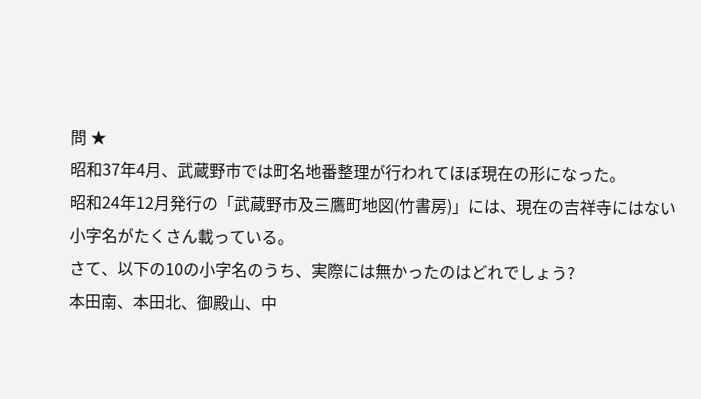問 ★
昭和37年4月、武蔵野市では町名地番整理が行われてほぼ現在の形になった。
昭和24年12月発行の「武蔵野市及三鷹町地図(竹書房)」には、現在の吉祥寺にはない小字名がたくさん載っている。
さて、以下の10の小字名のうち、実際には無かったのはどれでしょう?
本田南、本田北、御殿山、中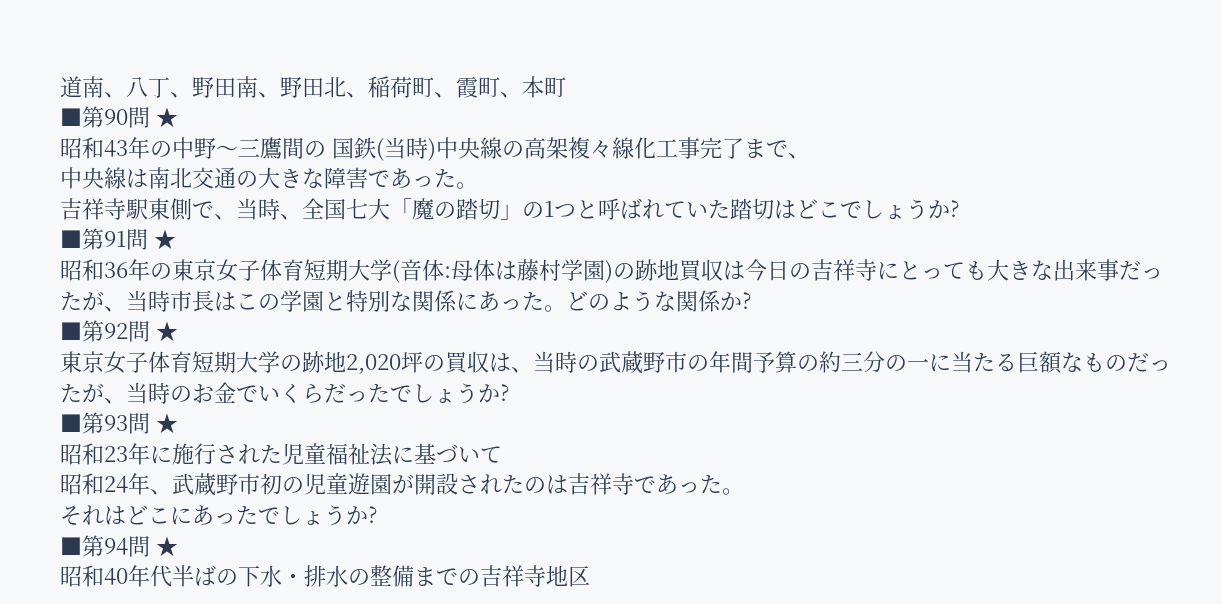道南、八丁、野田南、野田北、稲荷町、霞町、本町
■第90問 ★
昭和43年の中野〜三鷹間の 国鉄(当時)中央線の高架複々線化工事完了まで、
中央線は南北交通の大きな障害であった。
吉祥寺駅東側で、当時、全国七大「魔の踏切」の1つと呼ばれていた踏切はどこでしょうか?
■第91問 ★
昭和36年の東京女子体育短期大学(音体:母体は藤村学園)の跡地買収は今日の吉祥寺にとっても大きな出来事だったが、当時市長はこの学園と特別な関係にあった。どのような関係か?
■第92問 ★
東京女子体育短期大学の跡地2,020坪の買収は、当時の武蔵野市の年間予算の約三分の一に当たる巨額なものだったが、当時のお金でいくらだったでしょうか?
■第93問 ★
昭和23年に施行された児童福祉法に基づいて
昭和24年、武蔵野市初の児童遊園が開設されたのは吉祥寺であった。
それはどこにあったでしょうか?
■第94問 ★
昭和40年代半ばの下水・排水の整備までの吉祥寺地区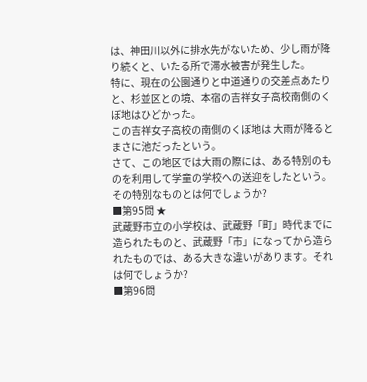は、神田川以外に排水先がないため、少し雨が降り続くと、いたる所で滞水被害が発生した。
特に、現在の公園通りと中道通りの交差点あたりと、杉並区との境、本宿の吉祥女子高校南側のくぼ地はひどかった。
この吉祥女子高校の南側のくぼ地は 大雨が降るとまさに池だったという。
さて、この地区では大雨の際には、ある特別のものを利用して学童の学校への送迎をしたという。
その特別なものとは何でしょうか?
■第95問 ★
武蔵野市立の小学校は、武蔵野「町」時代までに造られたものと、武蔵野「市」になってから造られたものでは、ある大きな違いがあります。それは何でしょうか?
■第96問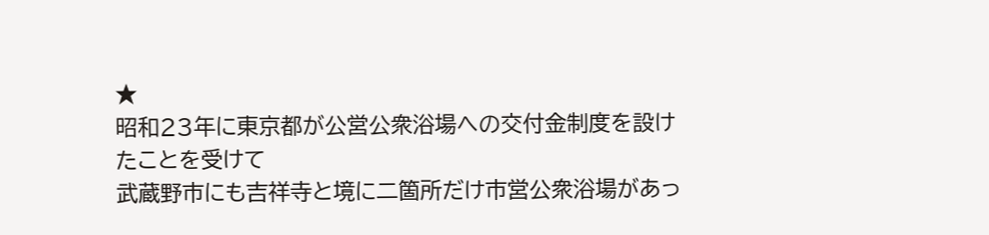★
昭和23年に東京都が公営公衆浴場への交付金制度を設けたことを受けて
武蔵野市にも吉祥寺と境に二箇所だけ市営公衆浴場があっ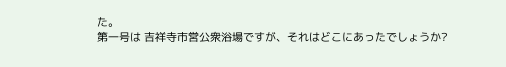た。
第一号は 吉祥寺市営公衆浴場ですが、それはどこにあったでしょうか?